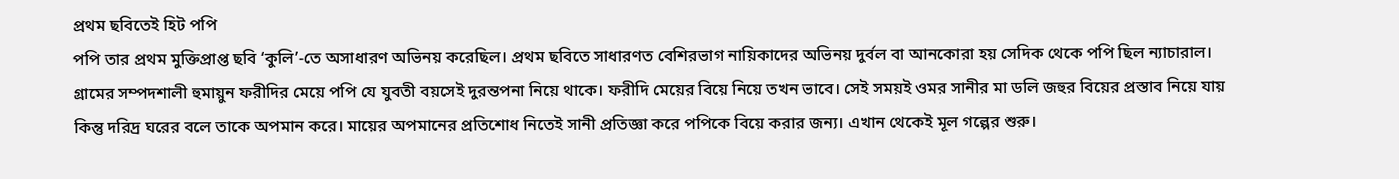প্রথম ছবিতেই হিট পপি
পপি তার প্রথম মুক্তিপ্রাপ্ত ছবি ‘কুলি’-তে অসাধারণ অভিনয় করেছিল। প্রথম ছবিতে সাধারণত বেশিরভাগ নায়িকাদের অভিনয় দুর্বল বা আনকোরা হয় সেদিক থেকে পপি ছিল ন্যাচারাল।
গ্রামের সম্পদশালী হুমায়ুন ফরীদির মেয়ে পপি যে যুবতী বয়সেই দুরন্তপনা নিয়ে থাকে। ফরীদি মেয়ের বিয়ে নিয়ে তখন ভাবে। সেই সময়ই ওমর সানীর মা ডলি জহুর বিয়ের প্রস্তাব নিয়ে যায় কিন্তু দরিদ্র ঘরের বলে তাকে অপমান করে। মায়ের অপমানের প্রতিশোধ নিতেই সানী প্রতিজ্ঞা করে পপিকে বিয়ে করার জন্য। এখান থেকেই মূল গল্পের শুরু।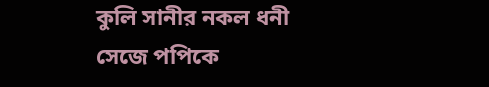কুলি সানীর নকল ধনী সেজে পপিকে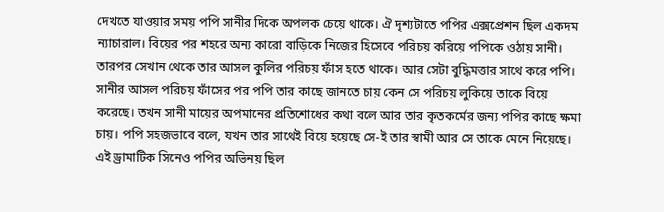দেখতে যাওয়ার সময় পপি সানীর দিকে অপলক চেয়ে থাকে। ঐ দৃশ্যটাতে পপির এক্সপ্রেশন ছিল একদম ন্যাচারাল। বিয়ের পর শহরে অন্য কারো বাড়িকে নিজের হিসেবে পরিচয় করিয়ে পপিকে ওঠায় সানী। তারপর সেখান থেকে তার আসল কুলির পরিচয় ফাঁস হতে থাকে। আর সেটা বুদ্ধিমত্তার সাথে করে পপি।
সানীর আসল পরিচয় ফাঁসের পর পপি তার কাছে জানতে চায় কেন সে পরিচয় লুকিয়ে তাকে বিয়ে করেছে। তখন সানী মায়ের অপমানের প্রতিশোধের কথা বলে আর তার কৃতকর্মের জন্য পপির কাছে ক্ষমা চায়। পপি সহজভাবে বলে, যখন তার সাথেই বিয়ে হয়েছে সে-ই তার স্বামী আর সে তাকে মেনে নিয়েছে। এই ড্রামাটিক সিনেও পপির অভিনয় ছিল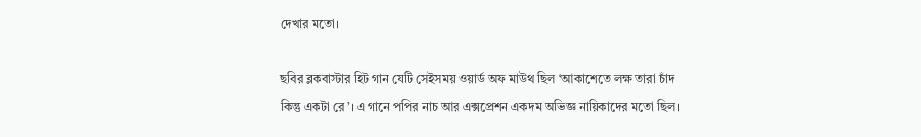দেখার মতো।

ছবির ব্লকবাস্টার হিট গান যেটি সেইসময় ওয়ার্ড অফ মাউথ ছিল ‘আকাশেতে লক্ষ তারা চাঁদ কিন্তু একটা রে’। এ গানে পপির নাচ আর এক্সপ্রেশন একদম অভিজ্ঞ নায়িকাদের মতো ছিল।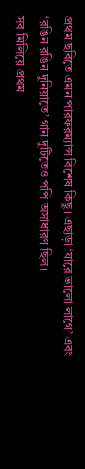প্রথম ছবিতে এমন পারফরম্যান্স বিশেষ কিছু। এছাড়া ‘যারে ভালো লাগে’ এবং ‘রঙিন রঙিন দুনিয়াতে’ গান দুটিতেও পপি অসাধারণ ছিল।
সব মিলিয়ে প্রথম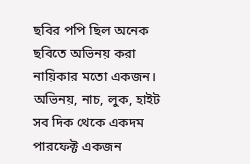ছবির পপি ছিল অনেক ছবিতে অভিনয় করা নায়িকার মতো একজন। অভিনয়, নাচ, লুক, হাইট সব দিক থেকে একদম পারফেক্ট একজন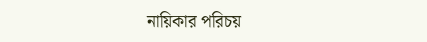নায়িকার পরিচয়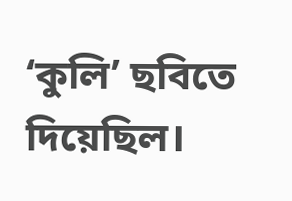‘কুলি’ ছবিতে দিয়েছিল।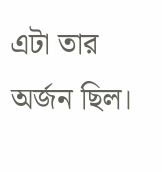এটা তার অর্জন ছিল।